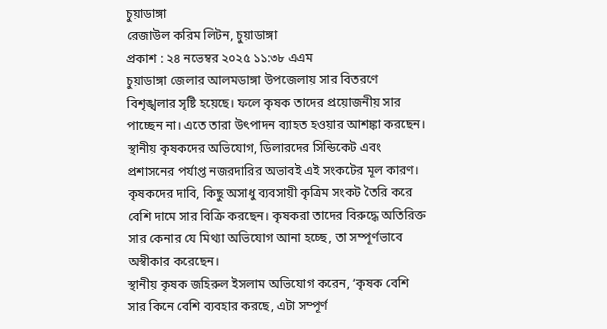চুয়াডাঙ্গা
রেজাউল করিম লিটন, চুয়াডাঙ্গা
প্রকাশ : ২৪ নভেম্বর ২০২৫ ১১:৩৮ এএম
চুয়াডাঙ্গা জেলার আলমডাঙ্গা উপজেলায় সার বিতরণে বিশৃঙ্খলার সৃষ্টি হয়েছে। ফলে কৃষক তাদের প্রয়োজনীয় সার পাচ্ছেন না। এতে তারা উৎপাদন ব্যাহত হওয়ার আশঙ্কা করছেন।
স্থানীয় কৃষকদের অভিযোগ, ডিলারদের সিন্ডিকেট এবং প্রশাসনের পর্যাপ্ত নজরদারির অভাবই এই সংকটের মূল কারণ।
কৃষকদের দাবি, কিছু অসাধু ব্যবসায়ী কৃত্রিম সংকট তৈরি করে বেশি দামে সার বিক্রি করছেন। কৃষকরা তাদের বিরুদ্ধে অতিরিক্ত সার কেনার যে মিথ্যা অভিযোগ আনা হচ্ছে, তা সম্পূর্ণভাবে অস্বীকার করেছেন।
স্থানীয় কৃষক জহিরুল ইসলাম অভিযোগ করেন, ‘কৃষক বেশি সার কিনে বেশি ব্যবহার করছে, এটা সম্পূর্ণ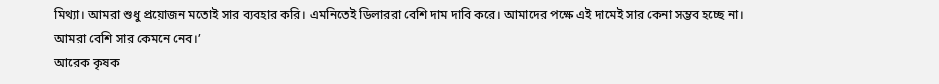মিথ্যা। আমরা শুধু প্রয়োজন মতোই সার ব্যবহার করি। এমনিতেই ডিলাররা বেশি দাম দাবি করে। আমাদের পক্ষে এই দামেই সার কেনা সম্ভব হচ্ছে না। আমরা বেশি সার কেমনে নেব।’
আরেক কৃষক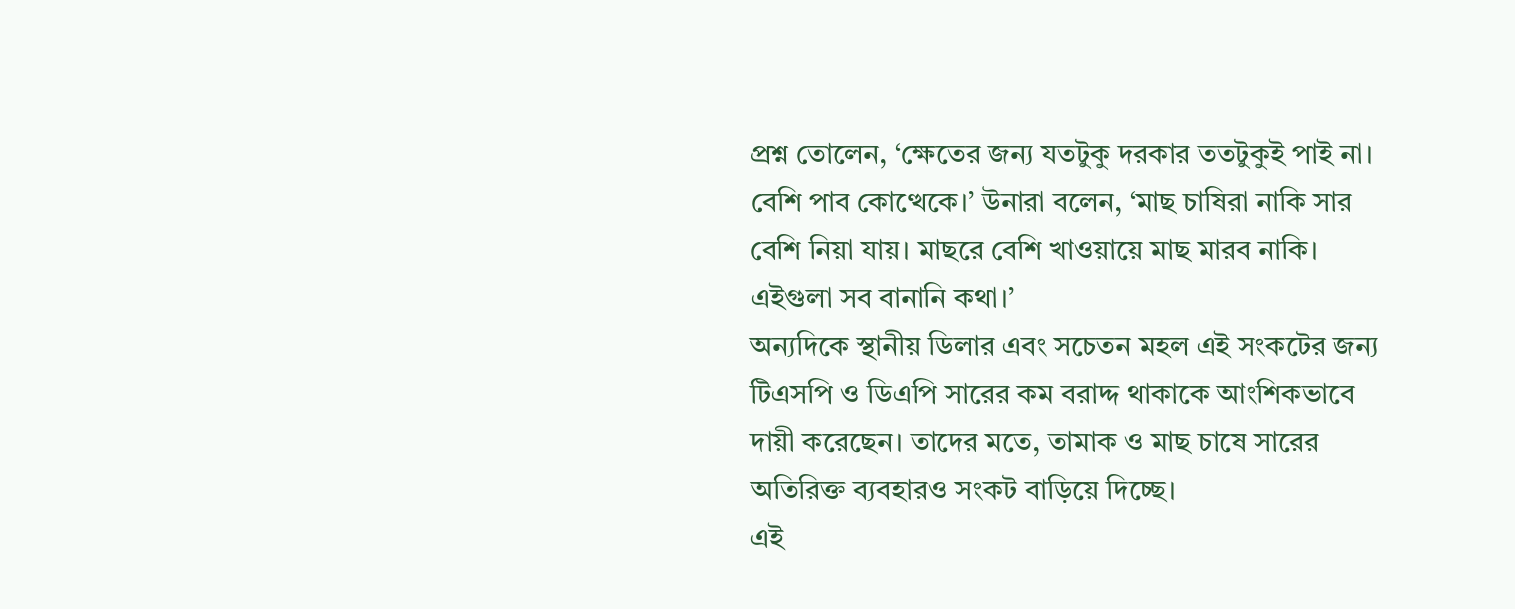প্রশ্ন তোলেন, ‘ক্ষেতের জন্য যতটুকু দরকার ততটুকুই পাই না। বেশি পাব কোত্থেকে।’ উনারা বলেন, ‘মাছ চাষিরা নাকি সার বেশি নিয়া যায়। মাছরে বেশি খাওয়ায়ে মাছ মারব নাকি। এইগুলা সব বানানি কথা।’
অন্যদিকে স্থানীয় ডিলার এবং সচেতন মহল এই সংকটের জন্য টিএসপি ও ডিএপি সারের কম বরাদ্দ থাকাকে আংশিকভাবে দায়ী করেছেন। তাদের মতে, তামাক ও মাছ চাষে সারের অতিরিক্ত ব্যবহারও সংকট বাড়িয়ে দিচ্ছে।
এই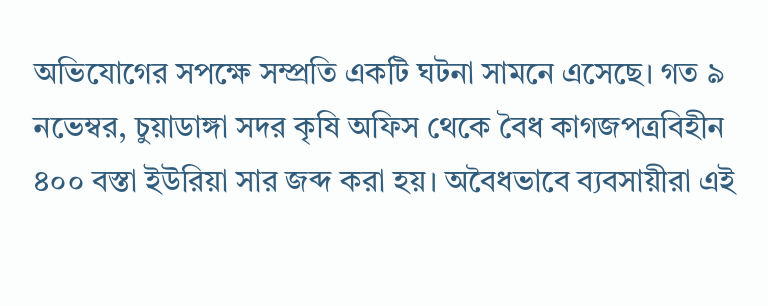অভিযোগের সপক্ষে সম্প্রতি একটি ঘটনা সামনে এসেছে। গত ৯ নভেম্বর, চুয়াডাঙ্গা সদর কৃষি অফিস থেকে বৈধ কাগজপত্রবিহীন ৪০০ বস্তা ইউরিয়া সার জব্দ করা হয়। অবৈধভাবে ব্যবসায়ীরা এই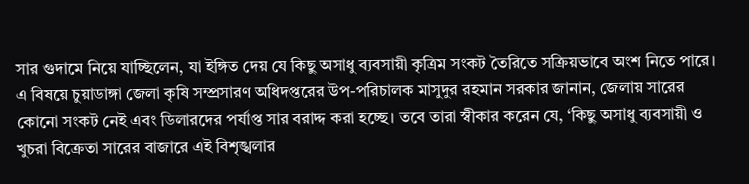সার গুদামে নিয়ে যাচ্ছিলেন, যা ইঙ্গিত দেয় যে কিছু অসাধু ব্যবসায়ী কৃত্রিম সংকট তৈরিতে সক্রিয়ভাবে অংশ নিতে পারে।
এ বিষয়ে চুয়াডাঙ্গা জেলা কৃষি সম্প্রসারণ অধিদপ্তরের উপ-পরিচালক মাসুদুর রহমান সরকার জানান, জেলায় সারের কোনো সংকট নেই এবং ডিলারদের পর্যাপ্ত সার বরাদ্দ করা হচ্ছে। তবে তারা স্বীকার করেন যে, ‘কিছু অসাধু ব্যবসায়ী ও খুচরা বিক্রেতা সারের বাজারে এই বিশৃঙ্খলার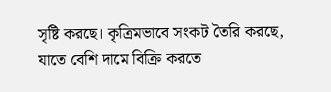সৃষ্টি করছে। কৃত্রিমভাবে সংকট তৈরি করছে, যাতে বেশি দামে বিক্রি করতে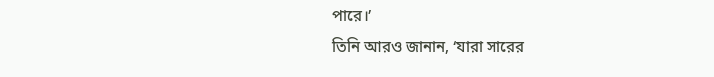পারে।’
তিনি আরও জানান, ‘যারা সারের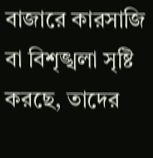বাজারে কারসাজি বা বিশৃঙ্খলা সৃষ্টি করছে, তাদের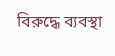বিরুদ্ধে ব্যবস্থা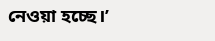নেওয়া হচ্ছে।’